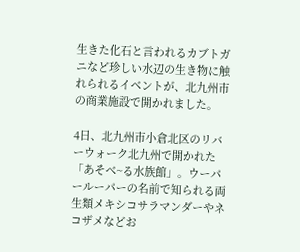生きた化石と言われるカブトガニなど珍しい水辺の生き物に触れられるイベントが、北九州市の商業施設で開かれました。

4日、北九州市小倉北区のリバーウォーク北九州で開かれた「あそべ~る水族館」。ウーパールーパーの名前で知られる両生類メキシコサラマンダーやネコザメなどお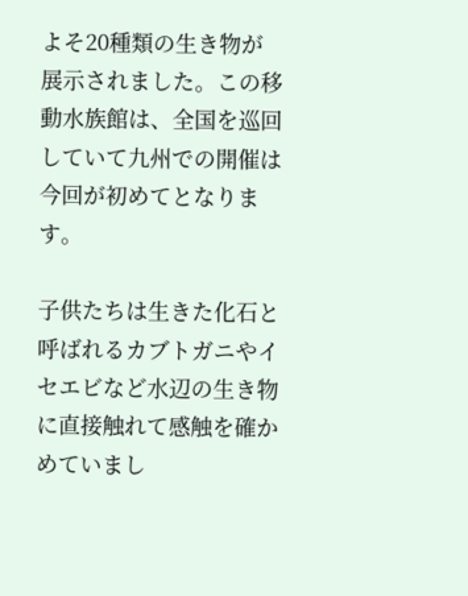よそ20種類の生き物が展示されました。この移動水族館は、全国を巡回していて九州での開催は今回が初めてとなります。

子供たちは生きた化石と呼ばれるカブトガニやイセエビなど水辺の生き物に直接触れて感触を確かめていまし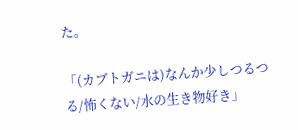た。

「(カブトガニは)なんか少しつるつる/怖くない/水の生き物好き」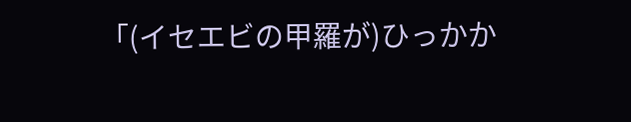「(イセエビの甲羅が)ひっかか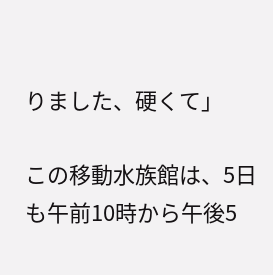りました、硬くて」

この移動水族館は、5日も午前10時から午後5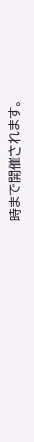時まで開催されます。